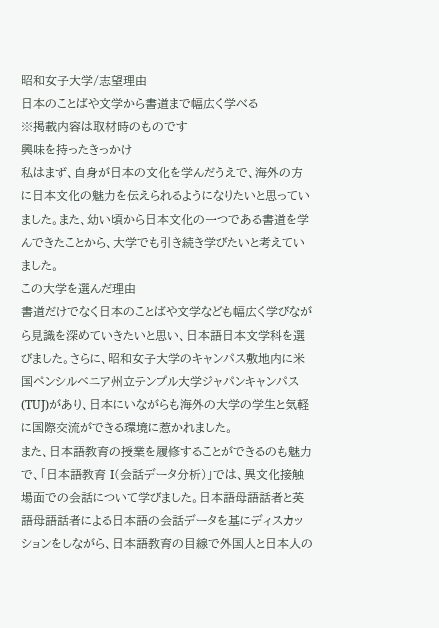昭和女子大学/志望理由
日本のことばや文学から書道まで幅広く学べる
※掲載内容は取材時のものです
興味を持ったきっかけ
私はまず、自身が日本の文化を学んだうえで、海外の方に日本文化の魅力を伝えられるようになりたいと思っていました。また、幼い頃から日本文化の一つである書道を学んできたことから、大学でも引き続き学びたいと考えていました。
この大学を選んだ理由
書道だけでなく日本のことばや文学なども幅広く学びながら見識を深めていきたいと思い、日本語日本文学科を選びました。さらに、昭和女子大学のキャンパス敷地内に米国ペンシルベニア州立テンプル大学ジャパンキャンパス(TUJ)があり、日本にいながらも海外の大学の学生と気軽に国際交流ができる環境に惹かれました。
また、日本語教育の授業を履修することができるのも魅力で、「日本語教育 I(会話データ分析)」では、異文化接触場面での会話について学びました。日本語母語話者と英語母語話者による日本語の会話データを基にディスカッションをしながら、日本語教育の目線で外国人と日本人の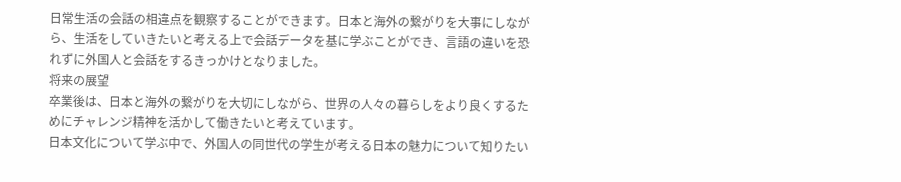日常生活の会話の相違点を観察することができます。日本と海外の繋がりを大事にしながら、生活をしていきたいと考える上で会話データを基に学ぶことができ、言語の違いを恐れずに外国人と会話をするきっかけとなりました。
将来の展望
卒業後は、日本と海外の繋がりを大切にしながら、世界の人々の暮らしをより良くするためにチャレンジ精神を活かして働きたいと考えています。
日本文化について学ぶ中で、外国人の同世代の学生が考える日本の魅力について知りたい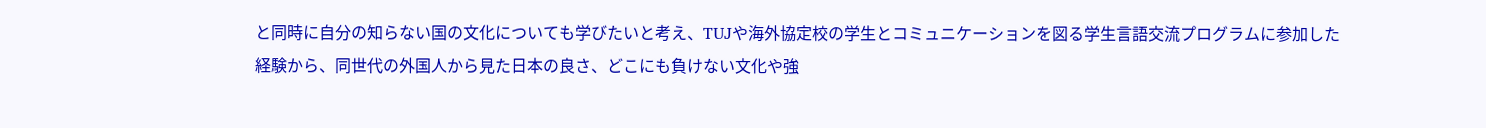と同時に自分の知らない国の文化についても学びたいと考え、TUJや海外協定校の学生とコミュニケーションを図る学生言語交流プログラムに参加した経験から、同世代の外国人から見た日本の良さ、どこにも負けない文化や強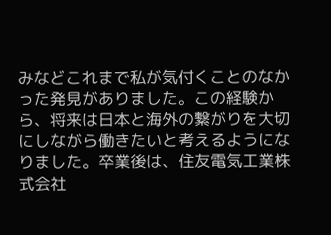みなどこれまで私が気付くことのなかった発見がありました。この経験から、将来は日本と海外の繋がりを大切にしながら働きたいと考えるようになりました。卒業後は、住友電気工業株式会社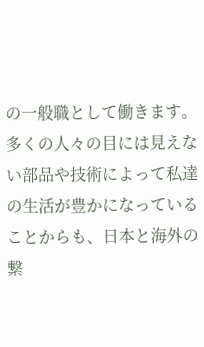の一般職として働きます。多くの人々の目には見えない部品や技術によって私達の生活が豊かになっていることからも、日本と海外の繋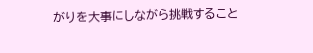がりを大事にしながら挑戦すること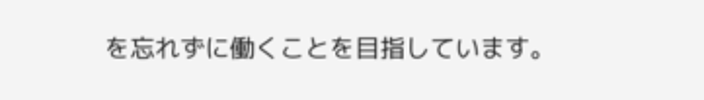を忘れずに働くことを目指しています。